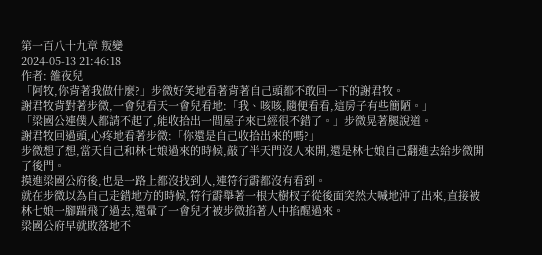第一百八十九章 叛變
2024-05-13 21:46:18
作者: 雒夜兒
「阿牧,你背著我做什麼?」步微好笑地看著背著自己頭都不敢回一下的謝君牧。
謝君牧背對著步微,一會兒看天一會兒看地:「我、咳咳,隨便看看,這房子有些簡陋。」
「梁國公連僕人都請不起了,能收拾出一間屋子來已經很不錯了。」步微晃著腿說道。
謝君牧回過頭,心疼地看著步微:「你還是自己收拾出來的嗎?」
步微想了想,當天自己和林七娘過來的時候,敲了半天門沒人來開,還是林七娘自己翻進去給步微開了後門。
摸進梁國公府後,也是一路上都沒找到人,連符行霨都沒有看到。
就在步微以為自己走錯地方的時候,符行霨舉著一根大樹杈子從後面突然大喊地沖了出來,直接被林七娘一腳踹飛了過去,還暈了一會兒才被步微掐著人中掐醒過來。
梁國公府早就敗落地不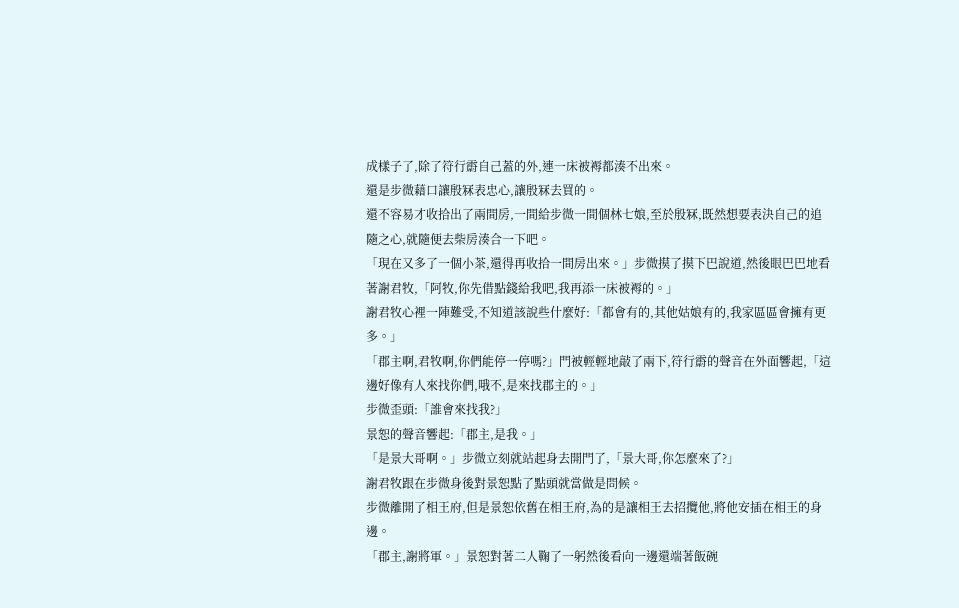成樣子了,除了符行霨自己蓋的外,連一床被褥都湊不出來。
還是步微藉口讓殷冧表忠心,讓殷冧去買的。
還不容易才收拾出了兩間房,一間給步微一間個林七娘,至於殷冧,既然想要表決自己的追隨之心,就隨便去柴房湊合一下吧。
「現在又多了一個小茶,還得再收拾一間房出來。」步微摸了摸下巴說道,然後眼巴巴地看著謝君牧,「阿牧,你先借點錢給我吧,我再添一床被褥的。」
謝君牧心裡一陣難受,不知道該說些什麼好:「都會有的,其他姑娘有的,我家區區會擁有更多。」
「郡主啊,君牧啊,你們能停一停嗎?」門被輕輕地敲了兩下,符行霨的聲音在外面響起,「這邊好像有人來找你們,哦不,是來找郡主的。」
步微歪頭:「誰會來找我?」
景恕的聲音響起:「郡主,是我。」
「是景大哥啊。」步微立刻就站起身去開門了,「景大哥,你怎麼來了?」
謝君牧跟在步微身後對景恕點了點頭就當做是問候。
步微離開了相王府,但是景恕依舊在相王府,為的是讓相王去招攬他,將他安插在相王的身邊。
「郡主,謝將軍。」景恕對著二人鞠了一躬然後看向一邊還端著飯碗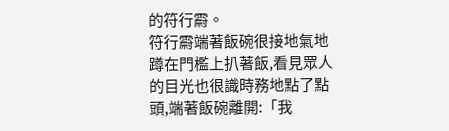的符行霨。
符行霨端著飯碗很接地氣地蹲在門檻上扒著飯,看見眾人的目光也很識時務地點了點頭,端著飯碗離開:「我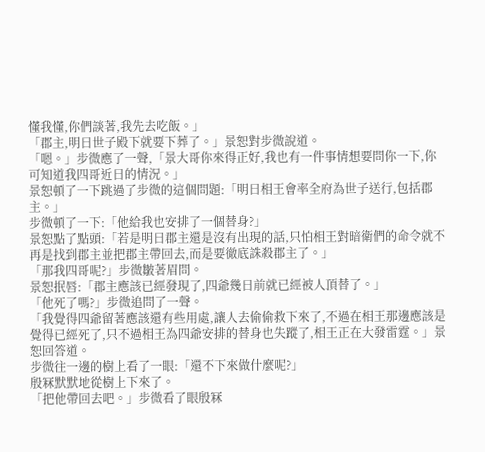懂我懂,你們談著,我先去吃飯。」
「郡主,明日世子殿下就要下葬了。」景恕對步微說道。
「嗯。」步微應了一聲,「景大哥你來得正好,我也有一件事情想要問你一下,你可知道我四哥近日的情況。」
景恕頓了一下跳過了步微的這個問題:「明日相王會率全府為世子送行,包括郡主。」
步微頓了一下:「他給我也安排了一個替身?」
景恕點了點頭:「若是明日郡主還是沒有出現的話,只怕相王對暗衛們的命令就不再是找到郡主並把郡主帶回去,而是要徹底誅殺郡主了。」
「那我四哥呢?」步微皺著眉問。
景恕抿唇:「郡主應該已經發現了,四爺幾日前就已經被人頂替了。」
「他死了嗎?」步微追問了一聲。
「我覺得四爺留著應該還有些用處,讓人去偷偷救下來了,不過在相王那邊應該是覺得已經死了,只不過相王為四爺安排的替身也失蹤了,相王正在大發雷霆。」景恕回答道。
步微往一邊的樹上看了一眼:「還不下來做什麼呢?」
殷冧默默地從樹上下來了。
「把他帶回去吧。」步微看了眼殷冧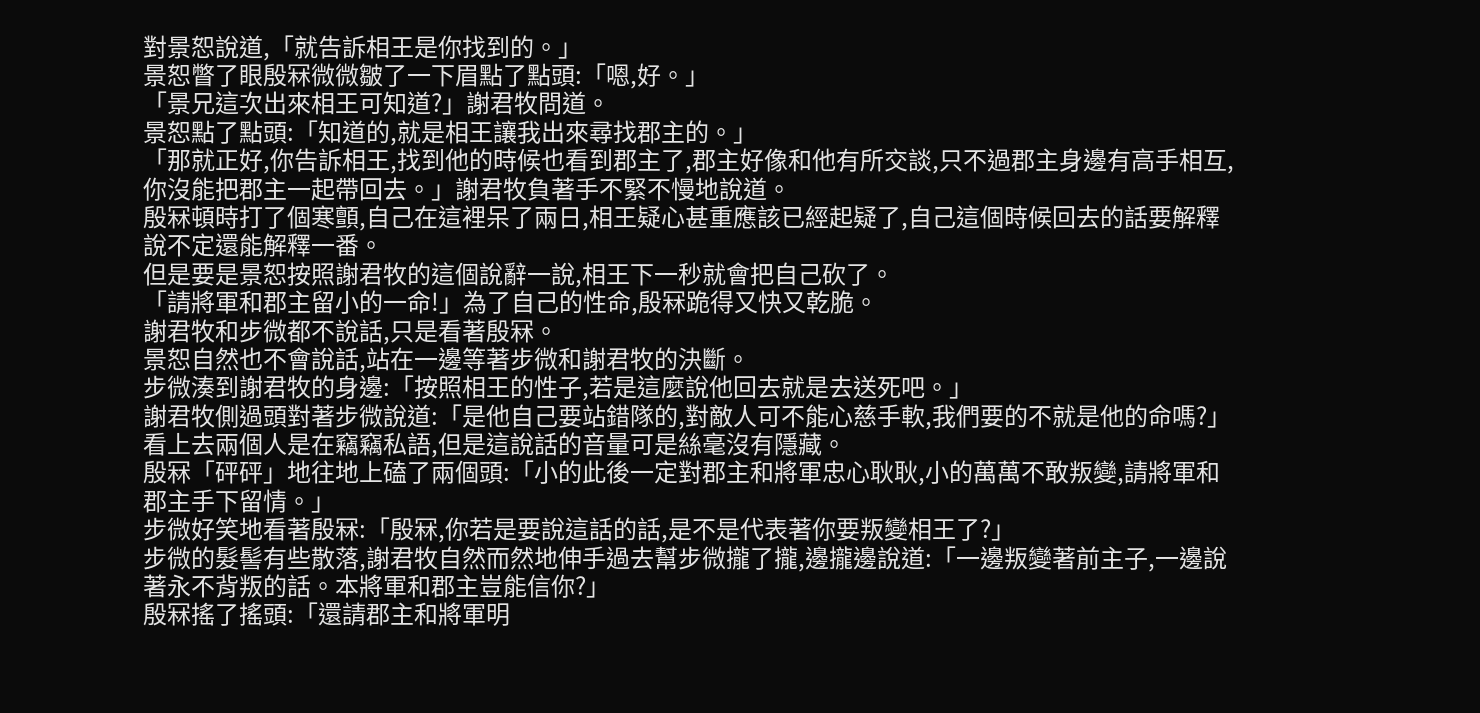對景恕說道,「就告訴相王是你找到的。」
景恕瞥了眼殷冧微微皺了一下眉點了點頭:「嗯,好。」
「景兄這次出來相王可知道?」謝君牧問道。
景恕點了點頭:「知道的,就是相王讓我出來尋找郡主的。」
「那就正好,你告訴相王,找到他的時候也看到郡主了,郡主好像和他有所交談,只不過郡主身邊有高手相互,你沒能把郡主一起帶回去。」謝君牧負著手不緊不慢地說道。
殷冧頓時打了個寒顫,自己在這裡呆了兩日,相王疑心甚重應該已經起疑了,自己這個時候回去的話要解釋說不定還能解釋一番。
但是要是景恕按照謝君牧的這個說辭一說,相王下一秒就會把自己砍了。
「請將軍和郡主留小的一命!」為了自己的性命,殷冧跪得又快又乾脆。
謝君牧和步微都不說話,只是看著殷冧。
景恕自然也不會說話,站在一邊等著步微和謝君牧的決斷。
步微湊到謝君牧的身邊:「按照相王的性子,若是這麼說他回去就是去送死吧。」
謝君牧側過頭對著步微說道:「是他自己要站錯隊的,對敵人可不能心慈手軟,我們要的不就是他的命嗎?」
看上去兩個人是在竊竊私語,但是這說話的音量可是絲毫沒有隱藏。
殷冧「砰砰」地往地上磕了兩個頭:「小的此後一定對郡主和將軍忠心耿耿,小的萬萬不敢叛變,請將軍和郡主手下留情。」
步微好笑地看著殷冧:「殷冧,你若是要說這話的話,是不是代表著你要叛變相王了?」
步微的髮髻有些散落,謝君牧自然而然地伸手過去幫步微攏了攏,邊攏邊說道:「一邊叛變著前主子,一邊說著永不背叛的話。本將軍和郡主豈能信你?」
殷冧搖了搖頭:「還請郡主和將軍明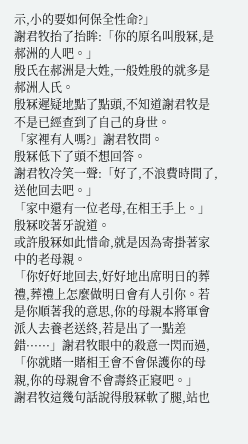示,小的要如何保全性命?」
謝君牧抬了抬眸:「你的原名叫殷冧,是郝洲的人吧。」
殷氏在郝洲是大姓,一般姓殷的就多是郝洲人氏。
殷冧遲疑地點了點頭,不知道謝君牧是不是已經查到了自己的身世。
「家裡有人嗎?」謝君牧問。
殷冧低下了頭不想回答。
謝君牧冷笑一聲:「好了,不浪費時間了,送他回去吧。」
「家中還有一位老母,在相王手上。」殷冧咬著牙說道。
或許殷冧如此惜命,就是因為寄掛著家中的老母親。
「你好好地回去,好好地出席明日的葬禮,葬禮上怎麼做明日會有人引你。若是你順著我的意思,你的母親本將軍會派人去養老送終,若是出了一點差錯······」謝君牧眼中的殺意一閃而過,「你就賭一賭相王會不會保護你的母親,你的母親會不會壽終正寢吧。」
謝君牧這幾句話說得殷冧軟了腿,站也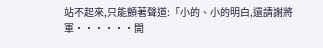站不起來,只能顫著聲道:「小的、小的明白,還請謝將軍······開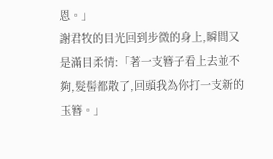恩。」
謝君牧的目光回到步微的身上,瞬間又是滿目柔情:「著一支簪子看上去並不夠,髮髻都散了,回頭我為你打一支新的玉簪。」